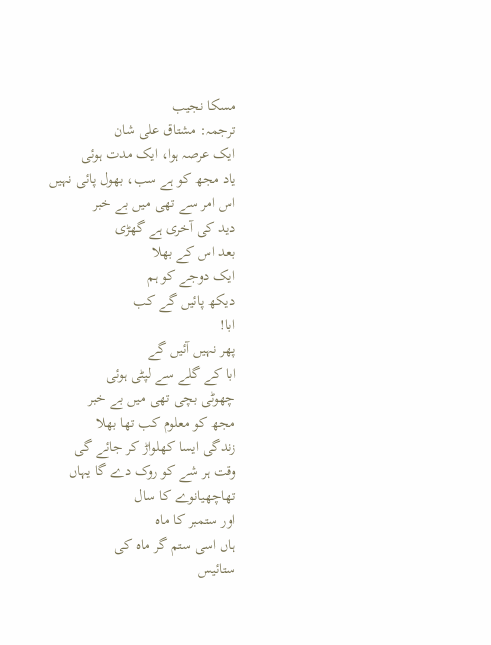مسکا نجیب
ترجمہ: مشتاق علی شان
ایک عرصہ ہوا، ایک مدت ہوئی
یاد مجھ کو ہے سب، بھول پائی نہیں
اس امر سے تھی میں بے خبر
دید کی آخری ہے گھڑی
بعد اس کے بھلا
ایک دوجے کو ہم
دیکھ پائیں گے کب
ابا!
پھر نہیں آئیں گے
ابا کے گلے سے لپٹی ہوئی
چھوٹی بچی تھی میں بے خبر
مجھ کو معلوم کب تھا بھلا
زندگی ایسا کھلواڑ کر جائے گی
وقت ہر شے کو روک دے گا یہاں
تھاچھیانوے کا سال
اور ستمبر کا ماہ
ہاں اسی ستم گر ماہ کی
ستائیس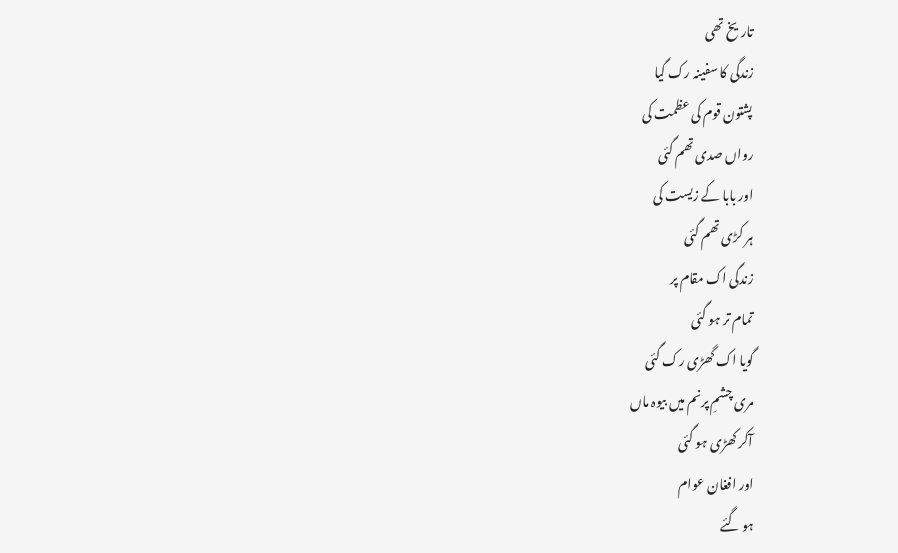تاریخ تھی
زندگی کا سفینہ رک گیا
پشتون قوم کی عظمت کی
رواں صدی تھم گئی
اور بابا کے زیست کی
ہر کڑی تھم گئی
زندگی اک مقام پر
تمام تر ہو گئی
گویا اک گھڑی رک گئی
مری چشمِ پرنم میں بیوہ ماں
آکر کھڑی ہو گئی
اور افغان عوام
ہو گئے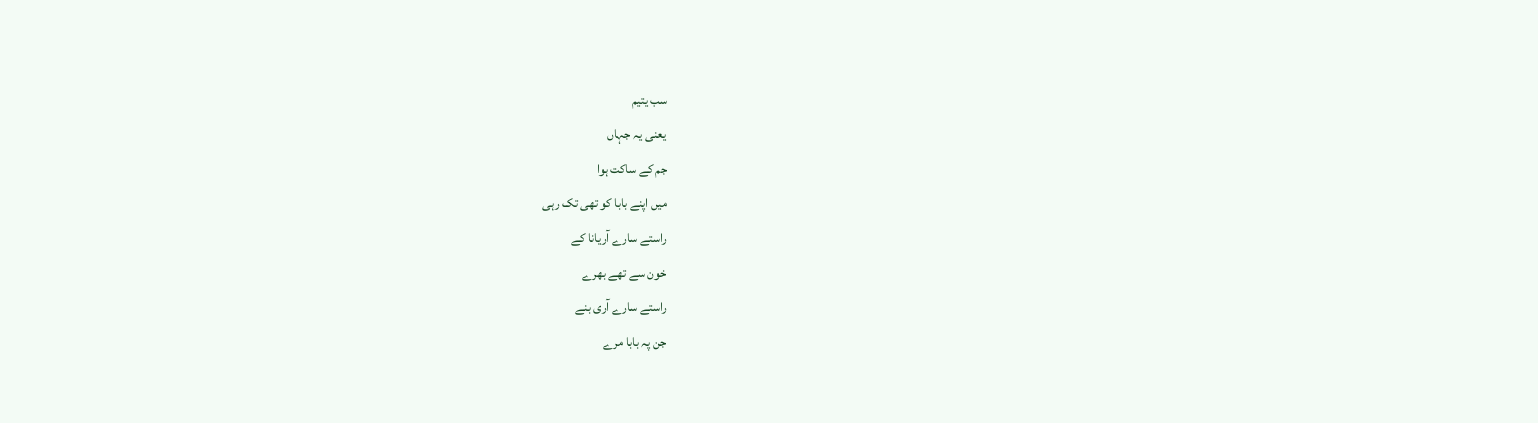سب یتیم
یعنی یہ جہاں
جم کے ساکت ہوا
میں اپنے بابا کو تھی تک رہی
راستے سارے آریانا کے
خون سے تھے بھرے
راستے سارے آری بنے
جن پہ بابا مرے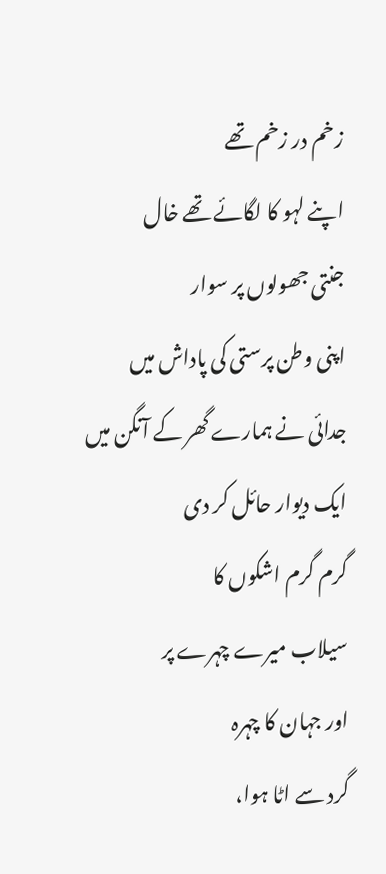زخم در زخم تھے
اپنے لہو کا لگائے تھے خال
جنتی جھولوں پر سوار
اپنی وطن پرستی کی پاداش میں
جدائی نے ہمارے گھر کے آنگن میں
ایک دیوار حائل کر دی
گرم گرم اشکوں کا
سیلاب میرے چہرے پر
اور جہان کا چہرہ
گرد سے اٹا ہوا،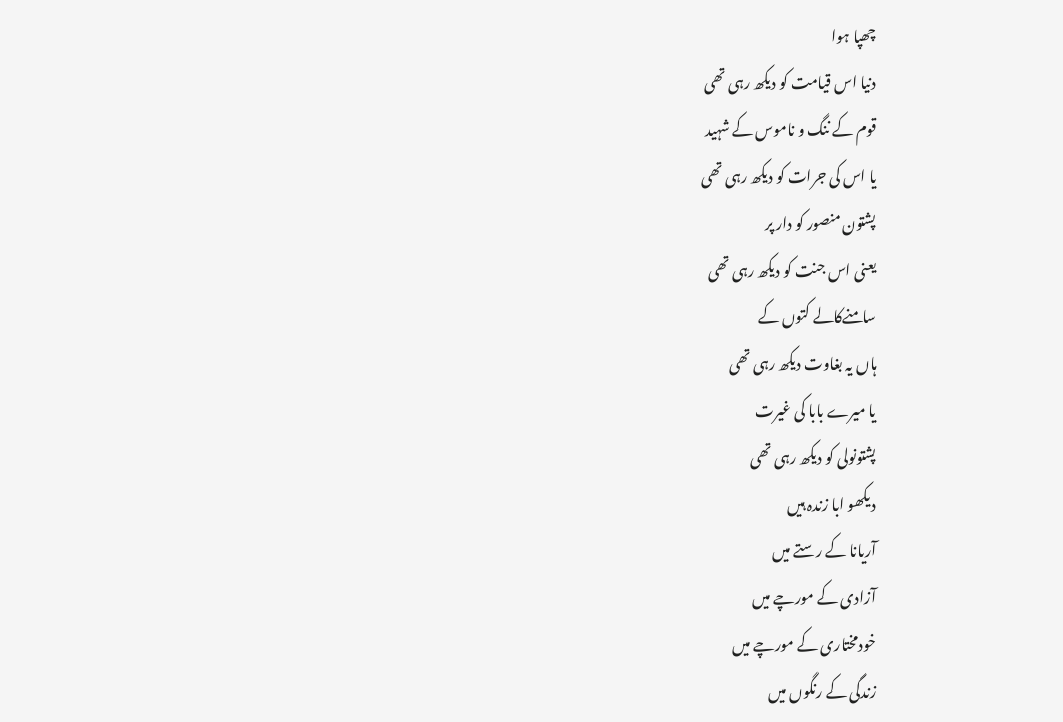چھپا ہوا
دنیا اس قیامت کو دیکھ رہی تھی
قوم کے ننگ و ناموس کے شہید
یا اس کی جرات کو دیکھ رہی تھی
پشتون منصور کو دار پر
یعنی اس جنت کو دیکھ رہی تھی
سامنےکالے کتوں کے
ہاں یہ بغاوت دیکھ رہی تھی
یا میرے بابا کی غیرت
پشتونولی کو دیکھ رہی تھی
دیکھو ابا زندہ ہیں
آریانا کے رستے میں
آزادی کے مورچے میں
خودمختاری کے مورچے میں
زندگی کے رنگوں میں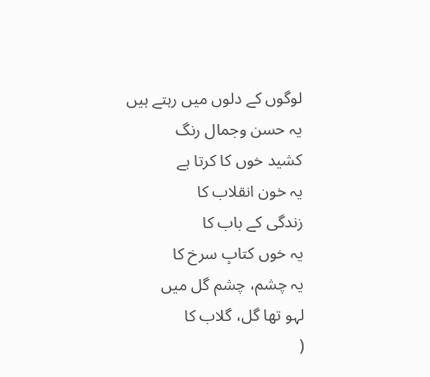لوگوں کے دلوں میں رہتے ہیں
یہ حسن وجمال رنگ
کشید خوں کا کرتا ہے
یہ خون انقلاب کا
زندگی کے باب کا
یہ خوں کتابِ سرخ کا
یہ چشم، چشم گل میں
لہو تھا گل، گلاب کا
(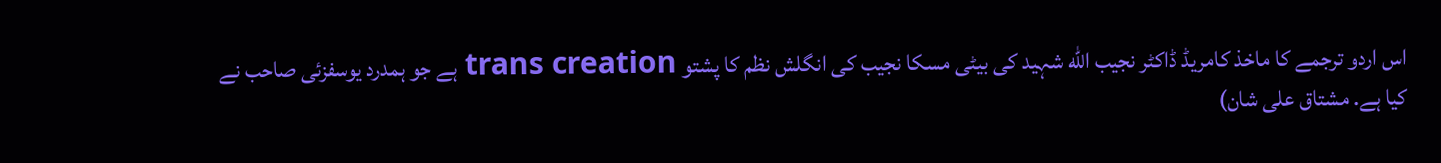اس اردو ترجمے کا ماخذ کامریڈ ڈاکٹر نجیب الله شہید کی بیٹی مسکا نجیب کی انگلش نظم کا پشتو trans creation ہے جو ہمدرد یوسفزئی صاحب نے کیا ہے. مشتاق علی شان)